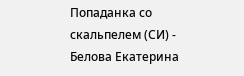Попаданка со скальпелем (СИ) - Белова Екатерина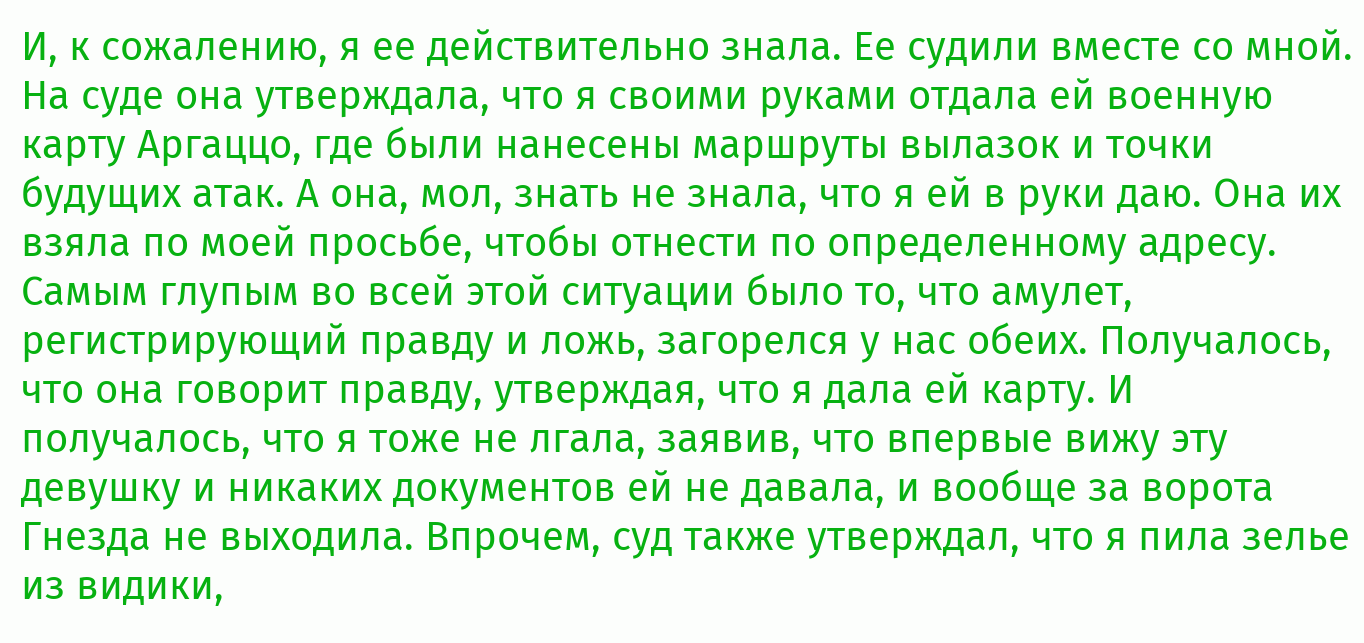И, к сожалению, я ее действительно знала. Ее судили вместе со мной. На суде она утверждала, что я своими руками отдала ей военную карту Аргаццо, где были нанесены маршруты вылазок и точки будущих атак. А она, мол, знать не знала, что я ей в руки даю. Она их взяла по моей просьбе, чтобы отнести по определенному адресу.
Самым глупым во всей этой ситуации было то, что амулет, регистрирующий правду и ложь, загорелся у нас обеих. Получалось, что она говорит правду, утверждая, что я дала ей карту. И получалось, что я тоже не лгала, заявив, что впервые вижу эту девушку и никаких документов ей не давала, и вообще за ворота Гнезда не выходила. Впрочем, суд также утверждал, что я пила зелье из видики,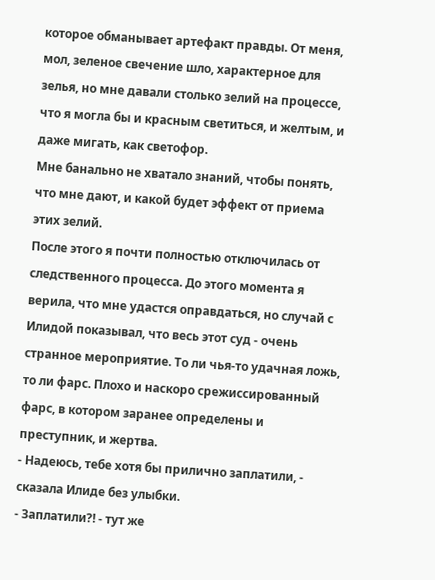которое обманывает артефакт правды. От меня, мол, зеленое свечение шло, характерное для зелья, но мне давали столько зелий на процессе, что я могла бы и красным светиться, и желтым, и даже мигать, как светофор.
Мне банально не хватало знаний, чтобы понять, что мне дают, и какой будет эффект от приема этих зелий.
После этого я почти полностью отключилась от следственного процесса. До этого момента я верила, что мне удастся оправдаться, но случай с Илидой показывал, что весь этот суд - очень странное мероприятие. То ли чья-то удачная ложь, то ли фарс. Плохо и наскоро срежиссированный фарс, в котором заранее определены и преступник, и жертва.
- Надеюсь, тебе хотя бы прилично заплатили, - сказала Илиде без улыбки.
- Заплатили?! - тут же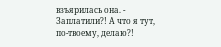взъярилась она. - Заплатили?! А что я тут, по-твоему, делаю?!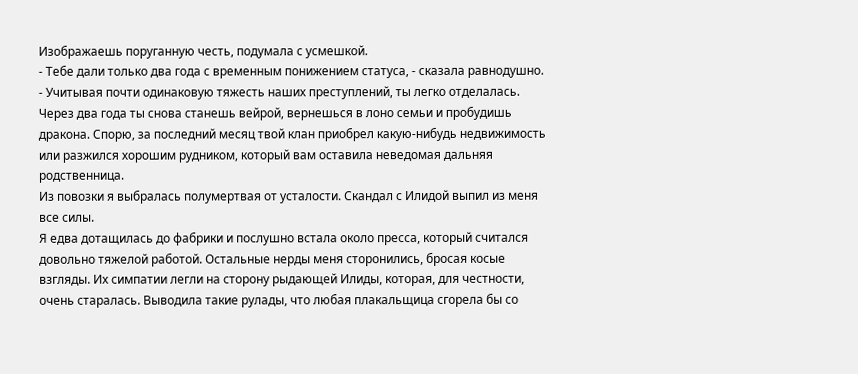Изображаешь поруганную честь, подумала с усмешкой.
- Тебе дали только два года с временным понижением статуса, - сказала равнодушно. - Учитывая почти одинаковую тяжесть наших преступлений, ты легко отделалась. Через два года ты снова станешь вейрой, вернешься в лоно семьи и пробудишь дракона. Спорю, за последний месяц твой клан приобрел какую-нибудь недвижимость или разжился хорошим рудником, который вам оставила неведомая дальняя родственница.
Из повозки я выбралась полумертвая от усталости. Скандал с Илидой выпил из меня все силы.
Я едва дотащилась до фабрики и послушно встала около пресса, который считался довольно тяжелой работой. Остальные нерды меня сторонились, бросая косые взгляды. Их симпатии легли на сторону рыдающей Илиды, которая, для честности, очень старалась. Выводила такие рулады, что любая плакальщица сгорела бы со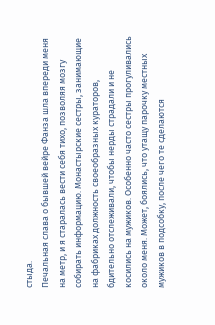стыда.
Печальная слава о бывшей вейре Фанза шла впереди меня на метр, и я старалась вести себя тихо, позволяя мозгу собирать информацию. Монастырские сестры, занимающие на фабриках должность своеобразных кураторов, бдительно отслеживали, чтобы нерды страдали и не косились на мужиков. Особенно часто сестры прогуливались около меня. Может, боялись, что утащу парочку местных мужиков в подсобку, после чего те сделаются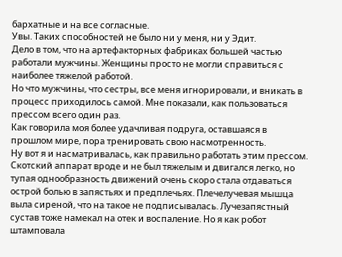бархатные и на все согласные.
Увы. Таких способностей не было ни у меня, ни у Эдит.
Дело в том, что на артефакторных фабриках большей частью работали мужчины. Женщины просто не могли справиться с наиболее тяжелой работой.
Но что мужчины, что сестры, все меня игнорировали, и вникать в процесс приходилось самой. Мне показали, как пользоваться прессом всего один раз.
Как говорила моя более удачливая подруга, оставшаяся в прошлом мире, пора тренировать свою насмотренность.
Ну вот я и насматривалась, как правильно работать этим прессом. Скотский аппарат вроде и не был тяжелым и двигался легко, но тупая однообразность движений очень скоро стала отдаваться острой болью в запястьях и предплечьях. Плечелучевая мышца выла сиреной, что на такое не подписывалась. Лучезапястный сустав тоже намекал на отек и воспаление. Но я как робот штамповала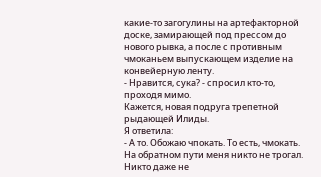какие-то загогулины на артефакторной доске, замирающей под прессом до нового рывка, а после с противным чмоканьем выпускающем изделие на конвейерную ленту.
- Нравится, сука? - спросил кто-то, проходя мимо.
Кажется, новая подруга трепетной рыдающей Илиды.
Я ответила:
- А то. Обожаю чпокать. То есть, чмокать.
На обратном пути меня никто не трогал. Никто даже не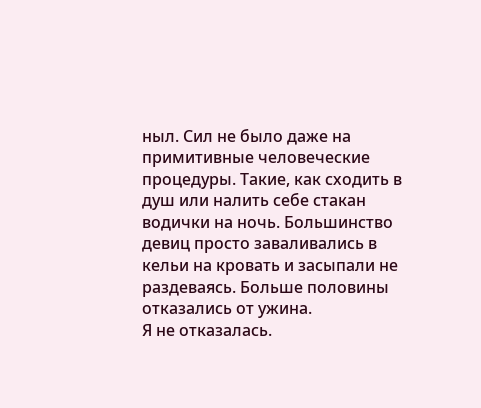ныл. Сил не было даже на примитивные человеческие процедуры. Такие, как сходить в душ или налить себе стакан водички на ночь. Большинство девиц просто заваливались в кельи на кровать и засыпали не раздеваясь. Больше половины отказались от ужина.
Я не отказалась.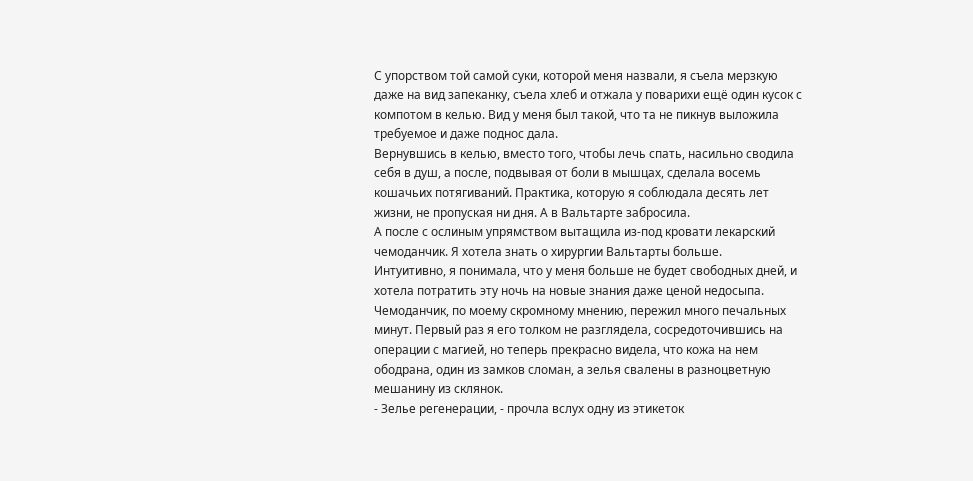С упорством той самой суки, которой меня назвали, я съела мерзкую даже на вид запеканку, съела хлеб и отжала у поварихи ещё один кусок с компотом в келью. Вид у меня был такой, что та не пикнув выложила требуемое и даже поднос дала.
Вернувшись в келью, вместо того, чтобы лечь спать, насильно сводила себя в душ, а после, подвывая от боли в мышцах, сделала восемь кошачьих потягиваний. Практика, которую я соблюдала десять лет жизни, не пропуская ни дня. А в Вальтарте забросила.
А после с ослиным упрямством вытащила из-под кровати лекарский чемоданчик. Я хотела знать о хирургии Вальтарты больше.
Интуитивно, я понимала, что у меня больше не будет свободных дней, и хотела потратить эту ночь на новые знания даже ценой недосыпа.
Чемоданчик, по моему скромному мнению, пережил много печальных минут. Первый раз я его толком не разглядела, сосредоточившись на операции с магией, но теперь прекрасно видела, что кожа на нем ободрана, один из замков сломан, а зелья свалены в разноцветную мешанину из склянок.
- Зелье регенерации, - прочла вслух одну из этикеток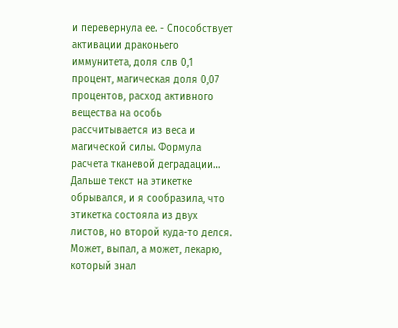и перевернула ее. - Способствует активации драконьего иммунитета, доля слв 0,1 процент, магическая доля 0,07 процентов, расход активного вещества на особь рассчитывается из веса и магической силы. Формула расчета тканевой деградации…
Дальше текст на этикетке обрывался, и я сообразила, что этикетка состояла из двух листов, но второй куда-то делся. Может, выпал, а может, лекарю, который знал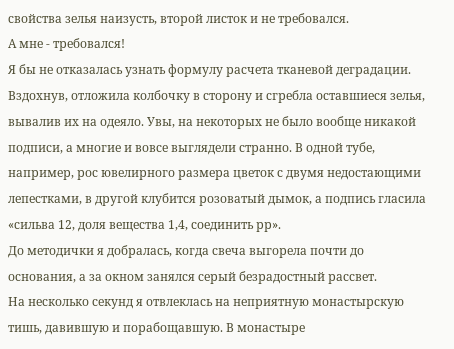свойства зелья наизусть, второй листок и не требовался.
А мне - требовался!
Я бы не отказалась узнать формулу расчета тканевой деградации.
Вздохнув, отложила колбочку в сторону и сгребла оставшиеся зелья, вывалив их на одеяло. Увы, на некоторых не было вообще никакой подписи, а многие и вовсе выглядели странно. В одной тубе, например, рос ювелирного размера цветок с двумя недостающими лепестками, в другой клубится розоватый дымок, а подпись гласила «сильва 12, доля вещества 1,4, соединить рр».
До методички я добралась, когда свеча выгорела почти до основания, а за окном занялся серый безрадостный рассвет.
На несколько секунд я отвлеклась на неприятную монастырскую тишь, давившую и порабощавшую. В монастыре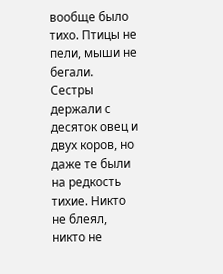вообще было тихо. Птицы не пели, мыши не бегали. Сестры держали с десяток овец и двух коров, но даже те были на редкость тихие. Никто не блеял, никто не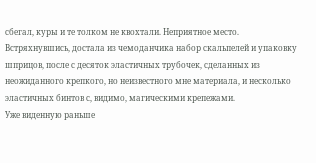сбегал, куры и те толком не квохтали. Неприятное место.
Встряхнувшись, достала из чемоданчика набор скальпелей и упаковку шприцов, после с десяток эластичных трубочек, сделанных из неожиданного крепкого, но неизвестного мне материала, и несколько эластичных бинтов с, видимо, магическими крепежами.
Уже виденную раньше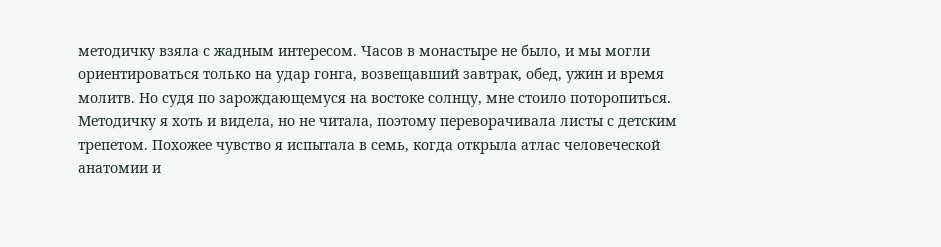методичку взяла с жадным интересом. Часов в монастыре не было, и мы могли ориентироваться только на удар гонга, возвещавший завтрак, обед, ужин и время молитв. Но судя по зарождающемуся на востоке солнцу, мне стоило поторопиться.
Методичку я хоть и видела, но не читала, поэтому переворачивала листы с детским трепетом. Похожее чувство я испытала в семь, когда открыла атлас человеческой анатомии и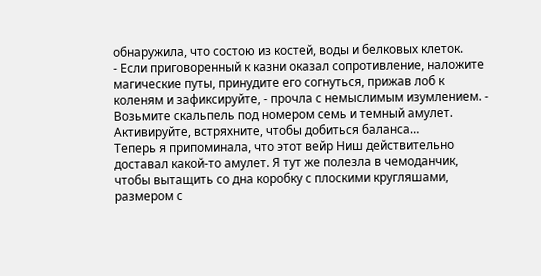обнаружила, что состою из костей, воды и белковых клеток.
- Если приговоренный к казни оказал сопротивление, наложите магические путы, принудите его согнуться, прижав лоб к коленям и зафиксируйте, - прочла с немыслимым изумлением. - Возьмите скальпель под номером семь и темный амулет. Активируйте, встряхните, чтобы добиться баланса…
Теперь я припоминала, что этот вейр Ниш действительно доставал какой-то амулет. Я тут же полезла в чемоданчик, чтобы вытащить со дна коробку с плоскими кругляшами, размером с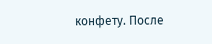конфету. После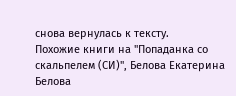снова вернулась к тексту.
Похожие книги на "Попаданка со скальпелем (СИ)", Белова Екатерина
Белова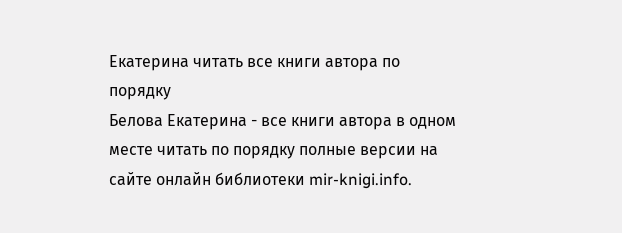Екатерина читать все книги автора по порядку
Белова Екатерина - все книги автора в одном месте читать по порядку полные версии на сайте онлайн библиотеки mir-knigi.info.